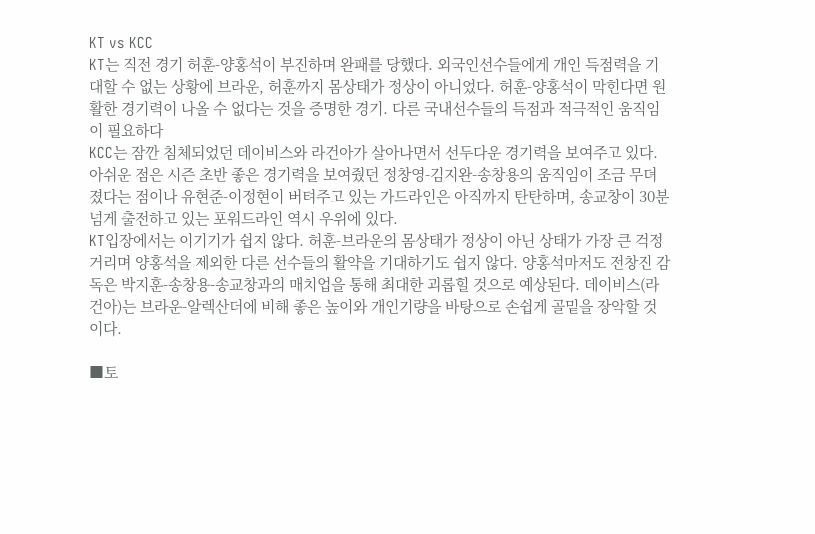KT vs KCC
KT는 직전 경기 허훈-양홍석이 부진하며 완패를 당했다. 외국인선수들에게 개인 득점력을 기대할 수 없는 상황에 브라운, 허훈까지 몸상태가 정상이 아니었다. 허훈-양홍석이 막힌다면 원활한 경기력이 나올 수 없다는 것을 증명한 경기. 다른 국내선수들의 득점과 적극적인 움직임이 필요하다
KCC는 잠깐 침체되었던 데이비스와 라건아가 살아나면서 선두다운 경기력을 보여주고 있다. 아쉬운 점은 시즌 초반 좋은 경기력을 보여줬던 정창영-김지완-송창용의 움직임이 조금 무뎌졌다는 점이나 유현준-이정현이 버텨주고 있는 가드라인은 아직까지 탄탄하며, 송교창이 30분넘게 출전하고 있는 포워드라인 역시 우위에 있다.
KT입장에서는 이기기가 쉽지 않다. 허훈-브라운의 몸상태가 정상이 아닌 상태가 가장 큰 걱정거리며 양홍석을 제외한 다른 선수들의 활약을 기대하기도 쉽지 않다. 양홍석마저도 전창진 감독은 박지훈-송창용-송교창과의 매치업을 통해 최대한 괴롭힐 것으로 예상된다. 데이비스(라건아)는 브라운-알렉산더에 비해 좋은 높이와 개인기량을 바탕으로 손쉽게 골밑을 장악할 것이다.

■토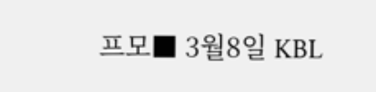프모■ 3월8일 KBL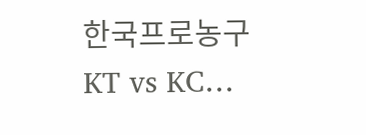한국프로농구 KT vs KC…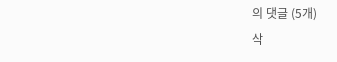의 댓글 (5개)
삭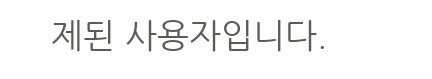제된 사용자입니다.